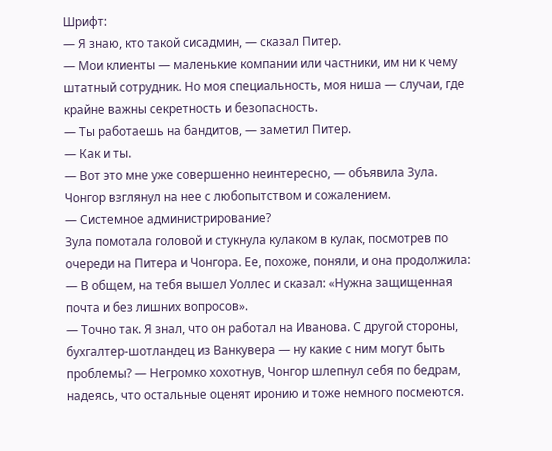Шрифт:
— Я знаю, кто такой сисадмин, — сказал Питер.
— Мои клиенты — маленькие компании или частники, им ни к чему штатный сотрудник. Но моя специальность, моя ниша — случаи, где крайне важны секретность и безопасность.
— Ты работаешь на бандитов, — заметил Питер.
— Как и ты.
— Вот это мне уже совершенно неинтересно, — объявила Зула.
Чонгор взглянул на нее с любопытством и сожалением.
— Системное администрирование?
Зула помотала головой и стукнула кулаком в кулак, посмотрев по очереди на Питера и Чонгора. Ее, похоже, поняли, и она продолжила:
— В общем, на тебя вышел Уоллес и сказал: «Нужна защищенная почта и без лишних вопросов».
— Точно так. Я знал, что он работал на Иванова. С другой стороны, бухгалтер-шотландец из Ванкувера — ну какие с ним могут быть проблемы? — Негромко хохотнув, Чонгор шлепнул себя по бедрам, надеясь, что остальные оценят иронию и тоже немного посмеются.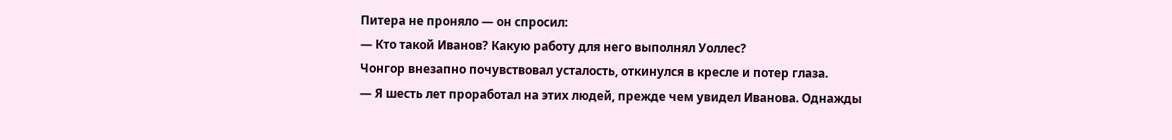Питера не проняло — он спросил:
— Кто такой Иванов? Какую работу для него выполнял Уоллес?
Чонгор внезапно почувствовал усталость, откинулся в кресле и потер глаза.
— Я шесть лет проработал на этих людей, прежде чем увидел Иванова. Однажды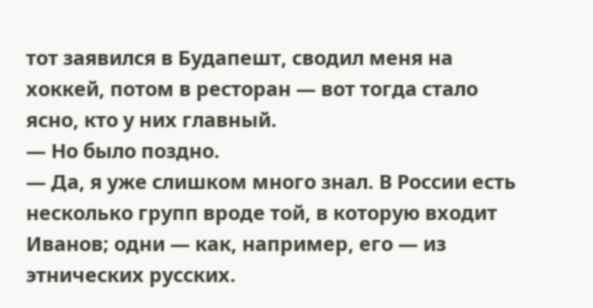тот заявился в Будапешт, сводил меня на хоккей, потом в ресторан — вот тогда стало ясно, кто у них главный.
— Но было поздно.
— Да, я уже слишком много знал. В России есть несколько групп вроде той, в которую входит Иванов; одни — как, например, его — из этнических русских.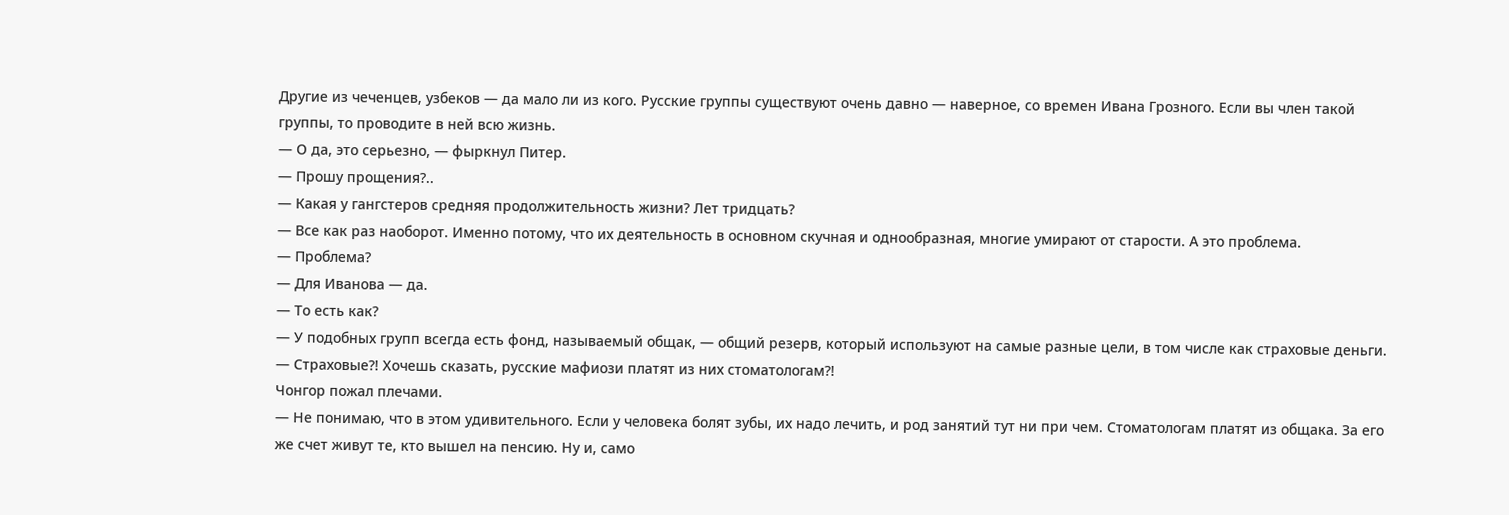Другие из чеченцев, узбеков — да мало ли из кого. Русские группы существуют очень давно — наверное, со времен Ивана Грозного. Если вы член такой группы, то проводите в ней всю жизнь.
— О да, это серьезно, — фыркнул Питер.
— Прошу прощения?..
— Какая у гангстеров средняя продолжительность жизни? Лет тридцать?
— Все как раз наоборот. Именно потому, что их деятельность в основном скучная и однообразная, многие умирают от старости. А это проблема.
— Проблема?
— Для Иванова — да.
— То есть как?
— У подобных групп всегда есть фонд, называемый общак, — общий резерв, который используют на самые разные цели, в том числе как страховые деньги.
— Страховые?! Хочешь сказать, русские мафиози платят из них стоматологам?!
Чонгор пожал плечами.
— Не понимаю, что в этом удивительного. Если у человека болят зубы, их надо лечить, и род занятий тут ни при чем. Стоматологам платят из общака. За его же счет живут те, кто вышел на пенсию. Ну и, само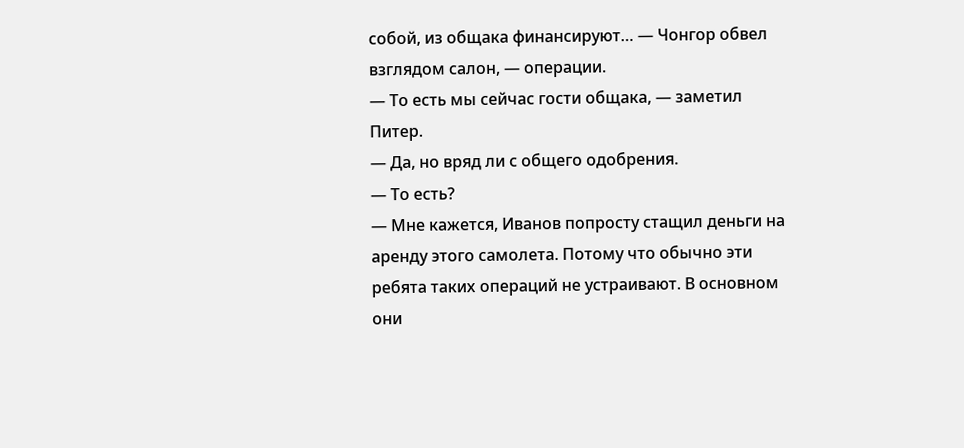собой, из общака финансируют… — Чонгор обвел взглядом салон, — операции.
— То есть мы сейчас гости общака, — заметил Питер.
— Да, но вряд ли с общего одобрения.
— То есть?
— Мне кажется, Иванов попросту стащил деньги на аренду этого самолета. Потому что обычно эти ребята таких операций не устраивают. В основном они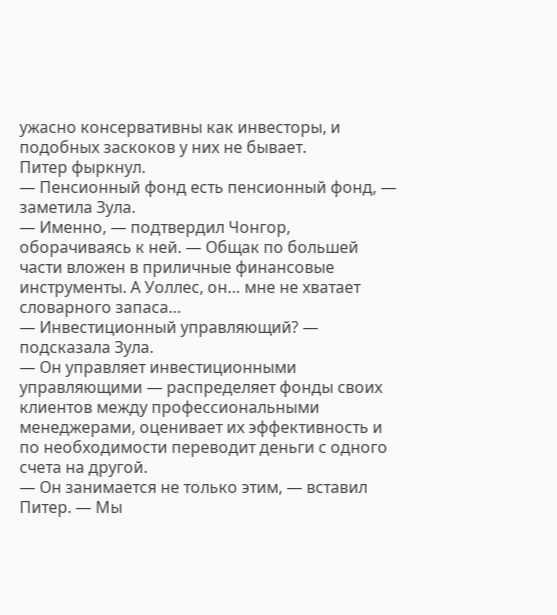ужасно консервативны как инвесторы, и подобных заскоков у них не бывает.
Питер фыркнул.
— Пенсионный фонд есть пенсионный фонд, — заметила Зула.
— Именно, — подтвердил Чонгор, оборачиваясь к ней. — Общак по большей части вложен в приличные финансовые инструменты. А Уоллес, он… мне не хватает словарного запаса…
— Инвестиционный управляющий? — подсказала Зула.
— Он управляет инвестиционными управляющими — распределяет фонды своих клиентов между профессиональными менеджерами, оценивает их эффективность и по необходимости переводит деньги с одного счета на другой.
— Он занимается не только этим, — вставил Питер. — Мы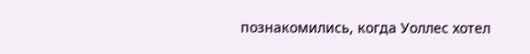познакомились, когда Уоллес хотел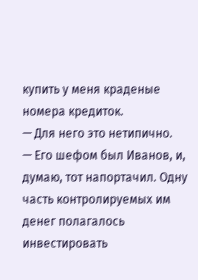купить у меня краденые номера кредиток.
— Для него это нетипично.
— Его шефом был Иванов, и, думаю, тот напортачил. Одну часть контролируемых им денег полагалось инвестировать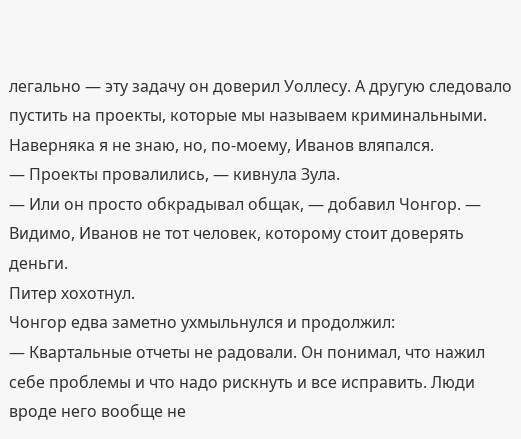легально — эту задачу он доверил Уоллесу. А другую следовало пустить на проекты, которые мы называем криминальными. Наверняка я не знаю, но, по-моему, Иванов вляпался.
— Проекты провалились, — кивнула Зула.
— Или он просто обкрадывал общак, — добавил Чонгор. — Видимо, Иванов не тот человек, которому стоит доверять деньги.
Питер хохотнул.
Чонгор едва заметно ухмыльнулся и продолжил:
— Квартальные отчеты не радовали. Он понимал, что нажил себе проблемы и что надо рискнуть и все исправить. Люди вроде него вообще не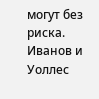могут без риска. Иванов и Уоллес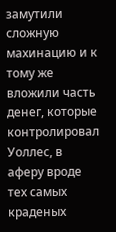замутили сложную махинацию и к тому же вложили часть денег, которые контролировал Уоллес, в аферу вроде тех самых краденых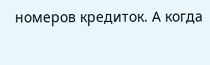номеров кредиток. А когда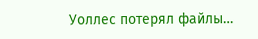Уоллес потерял файлы…